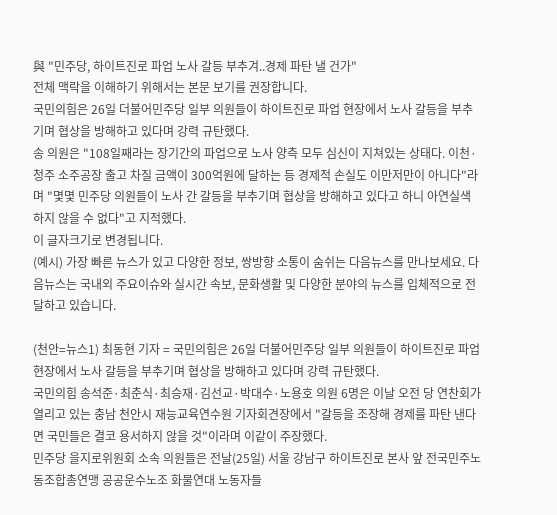與 "민주당, 하이트진로 파업 노사 갈등 부추겨..경제 파탄 낼 건가"
전체 맥락을 이해하기 위해서는 본문 보기를 권장합니다.
국민의힘은 26일 더불어민주당 일부 의원들이 하이트진로 파업 현장에서 노사 갈등을 부추기며 협상을 방해하고 있다며 강력 규탄했다.
송 의원은 "108일째라는 장기간의 파업으로 노사 양측 모두 심신이 지쳐있는 상태다. 이천·청주 소주공장 출고 차질 금액이 300억원에 달하는 등 경제적 손실도 이만저만이 아니다"라며 "몇몇 민주당 의원들이 노사 간 갈등을 부추기며 협상을 방해하고 있다고 하니 아연실색하지 않을 수 없다"고 지적했다.
이 글자크기로 변경됩니다.
(예시) 가장 빠른 뉴스가 있고 다양한 정보, 쌍방향 소통이 숨쉬는 다음뉴스를 만나보세요. 다음뉴스는 국내외 주요이슈와 실시간 속보, 문화생활 및 다양한 분야의 뉴스를 입체적으로 전달하고 있습니다.

(천안=뉴스1) 최동현 기자 = 국민의힘은 26일 더불어민주당 일부 의원들이 하이트진로 파업 현장에서 노사 갈등을 부추기며 협상을 방해하고 있다며 강력 규탄했다.
국민의힘 송석준·최춘식·최승재·김선교·박대수·노용호 의원 6명은 이날 오전 당 연찬회가 열리고 있는 충남 천안시 재능교육연수원 기자회견장에서 "갈등을 조장해 경제를 파탄 낸다면 국민들은 결코 용서하지 않을 것"이라며 이같이 주장했다.
민주당 을지로위원회 소속 의원들은 전날(25일) 서울 강남구 하이트진로 본사 앞 전국민주노동조합총연맹 공공운수노조 화물연대 노동자들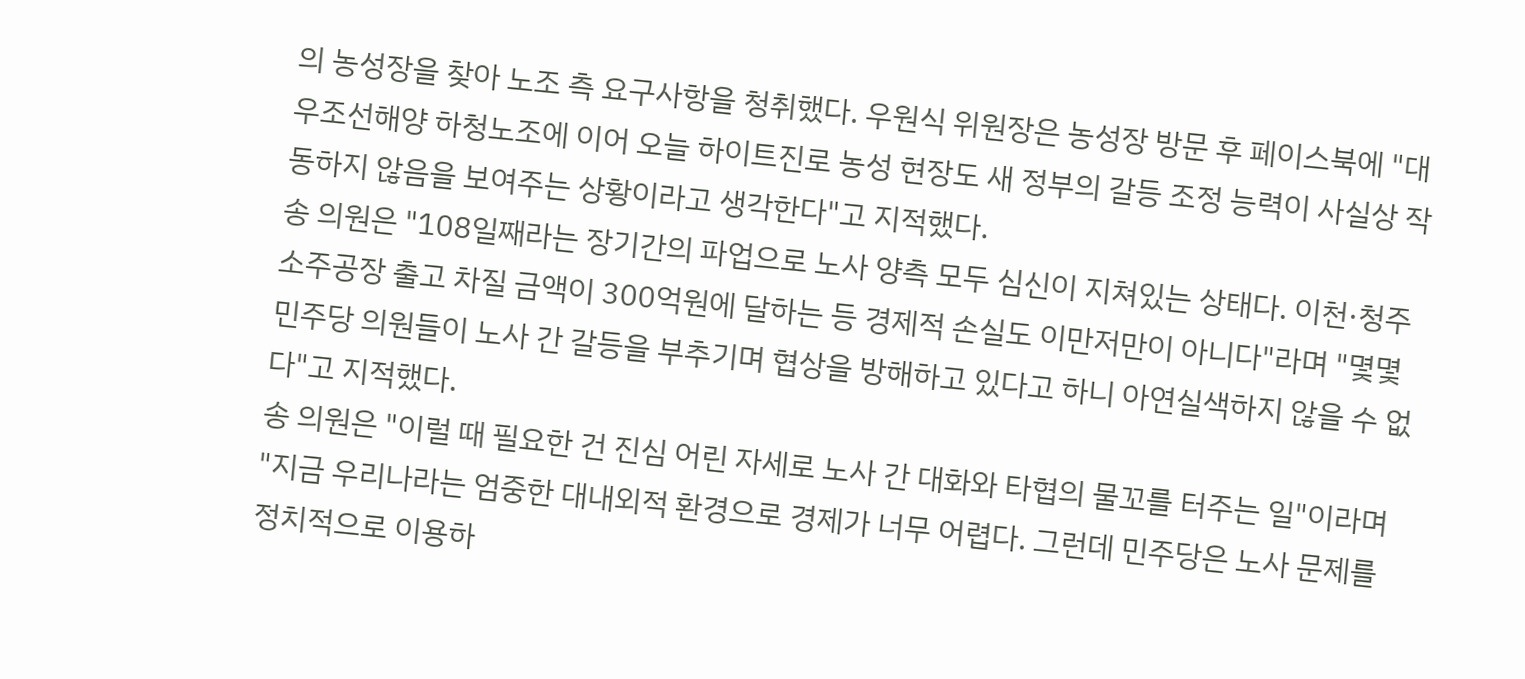의 농성장을 찾아 노조 측 요구사항을 청취했다. 우원식 위원장은 농성장 방문 후 페이스북에 "대우조선해양 하청노조에 이어 오늘 하이트진로 농성 현장도 새 정부의 갈등 조정 능력이 사실상 작동하지 않음을 보여주는 상황이라고 생각한다"고 지적했다.
송 의원은 "108일째라는 장기간의 파업으로 노사 양측 모두 심신이 지쳐있는 상태다. 이천·청주 소주공장 출고 차질 금액이 300억원에 달하는 등 경제적 손실도 이만저만이 아니다"라며 "몇몇 민주당 의원들이 노사 간 갈등을 부추기며 협상을 방해하고 있다고 하니 아연실색하지 않을 수 없다"고 지적했다.
송 의원은 "이럴 때 필요한 건 진심 어린 자세로 노사 간 대화와 타협의 물꼬를 터주는 일"이라며 "지금 우리나라는 엄중한 대내외적 환경으로 경제가 너무 어렵다. 그런데 민주당은 노사 문제를 정치적으로 이용하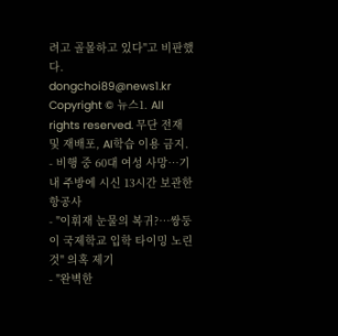려고 골몰하고 있다"고 비판했다.
dongchoi89@news1.kr
Copyright © 뉴스1. All rights reserved. 무단 전재 및 재배포, AI학습 이용 금지.
- 비행 중 60대 여성 사망…기내 주방에 시신 13시간 보관한 항공사
- "이휘재 눈물의 복귀?…쌍둥이 국제학교 입학 타이밍 노린 것" 의혹 제기
- "완벽한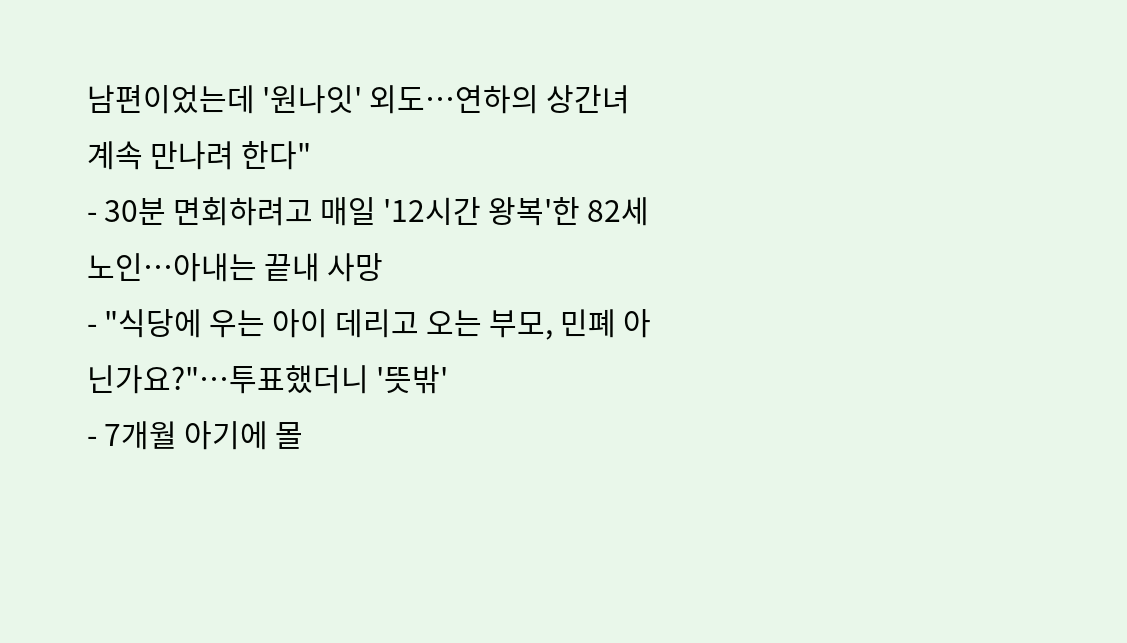남편이었는데 '원나잇' 외도…연하의 상간녀 계속 만나려 한다"
- 30분 면회하려고 매일 '12시간 왕복'한 82세 노인…아내는 끝내 사망
- "식당에 우는 아이 데리고 오는 부모, 민폐 아닌가요?"…투표했더니 '뜻밖'
- 7개월 아기에 몰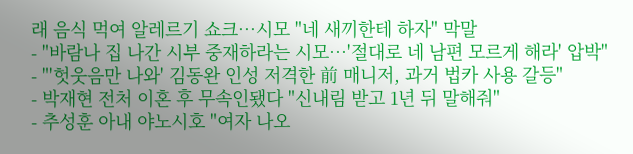래 음식 먹여 알레르기 쇼크…시모 "네 새끼한테 하자" 막말
- "바람나 집 나간 시부 중재하라는 시모…'절대로 네 남편 모르게 해라' 압박"
- "'헛웃음만 나와' 김동완 인성 저격한 前 매니저, 과거 법카 사용 갈등"
- 박재현 전처 이혼 후 무속인됐다 "신내림 받고 1년 뒤 말해줘"
- 추성훈 아내 야노시호 "여자 나오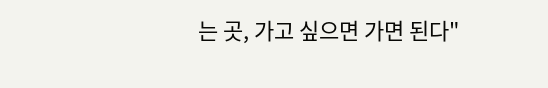는 곳, 가고 싶으면 가면 된다"